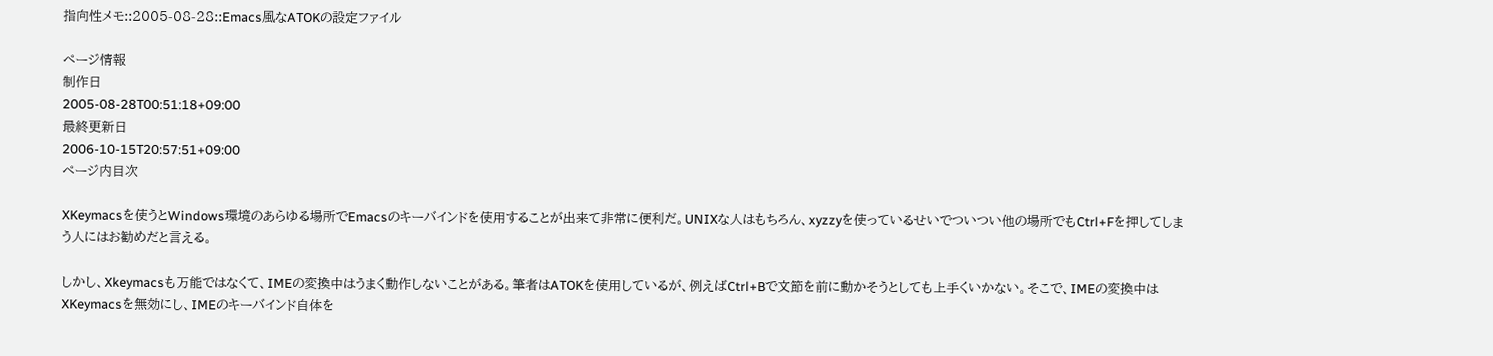指向性メモ::2005-08-28::Emacs風なATOKの設定ファイル

ページ情報
制作日
2005-08-28T00:51:18+09:00
最終更新日
2006-10-15T20:57:51+09:00
ページ内目次

XKeymacsを使うとWindows環境のあらゆる場所でEmacsのキーバインドを使用することが出来て非常に便利だ。UNIXな人はもちろん、xyzzyを使っているせいでついつい他の場所でもCtrl+Fを押してしまう人にはお勧めだと言える。

しかし、Xkeymacsも万能ではなくて、IMEの変換中はうまく動作しないことがある。筆者はATOKを使用しているが、例えばCtrl+Bで文節を前に動かそうとしても上手くいかない。そこで、IMEの変換中はXKeymacsを無効にし、IMEのキーバインド自体を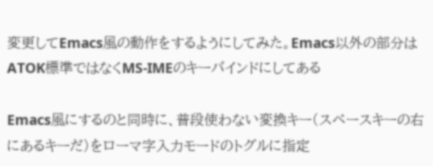変更してEmacs風の動作をするようにしてみた。Emacs以外の部分はATOK標準ではなくMS-IMEのキーバインドにしてある

Emacs風にするのと同時に、普段使わない変換キー(スペースキーの右にあるキーだ)をローマ字入力モードのトグルに指定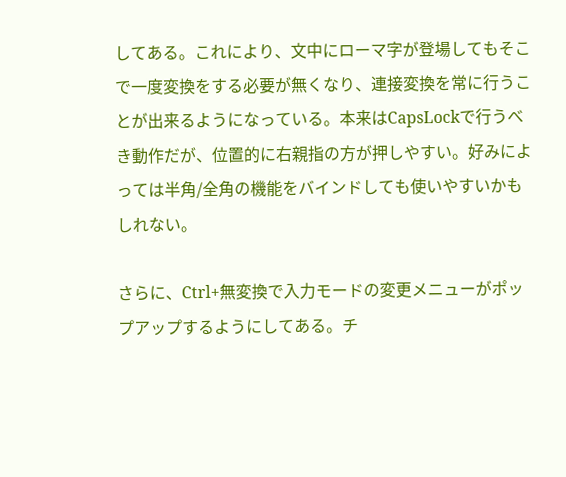してある。これにより、文中にローマ字が登場してもそこで一度変換をする必要が無くなり、連接変換を常に行うことが出来るようになっている。本来はCapsLockで行うべき動作だが、位置的に右親指の方が押しやすい。好みによっては半角/全角の機能をバインドしても使いやすいかもしれない。

さらに、Ctrl+無変換で入力モードの変更メニューがポップアップするようにしてある。チ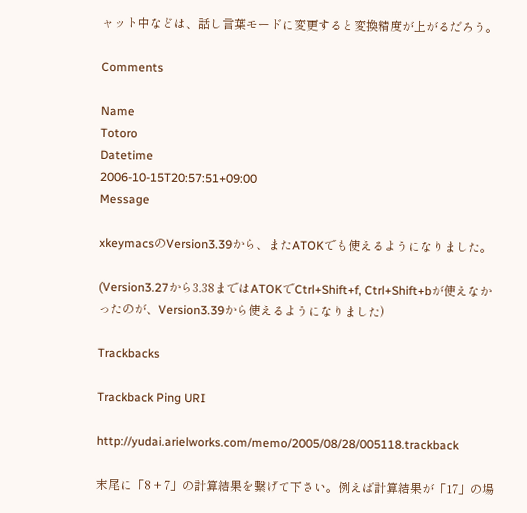ャット中などは、話し言葉モードに変更すると変換精度が上がるだろう。

Comments

Name
Totoro
Datetime
2006-10-15T20:57:51+09:00
Message

xkeymacsのVersion3.39から、またATOKでも使えるようになりました。

(Version3.27から3.38まではATOKでCtrl+Shift+f, Ctrl+Shift+bが使えなかったのが、Version3.39から使えるようになりました)

Trackbacks

Trackback Ping URI

http://yudai.arielworks.com/memo/2005/08/28/005118.trackback

末尾に「8 + 7」の計算結果を繋げて下さい。例えば計算結果が「17」の場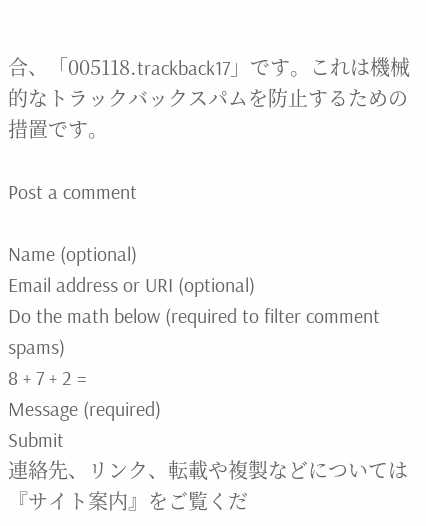合、「005118.trackback17」です。これは機械的なトラックバックスパムを防止するための措置です。

Post a comment

Name (optional)
Email address or URI (optional)
Do the math below (required to filter comment spams)
8 + 7 + 2 =
Message (required)
Submit
連絡先、リンク、転載や複製などについては『サイト案内』をご覧くだ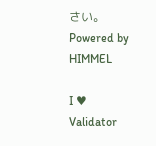さい。Powered by HIMMEL

I ♥ Validator